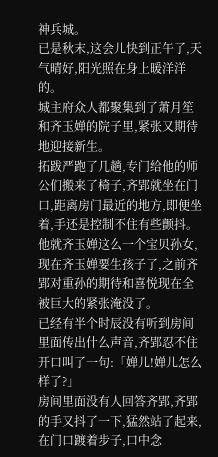神兵城。
已是秋末,这会儿快到正午了,天气晴好,阳光照在身上暖洋洋的。
城主府众人都聚集到了萧月笙和齐玉婵的院子里,紧张又期待地迎接新生。
拓跋严跑了几趟,专门给他的师公们搬来了椅子,齐郢就坐在门口,距离房门最近的地方,即便坐着,手还是控制不住有些颤抖。他就齐玉婵这么一个宝贝孙女,现在齐玉婵要生孩子了,之前齐郢对重孙的期待和喜悦现在全被巨大的紧张淹没了。
已经有半个时辰没有听到房间里面传出什么声音,齐郢忍不住开口叫了一句:「婵儿!婵儿怎么样了?」
房间里面没有人回答齐郢,齐郢的手又抖了一下,猛然站了起来,在门口踱着步子,口中念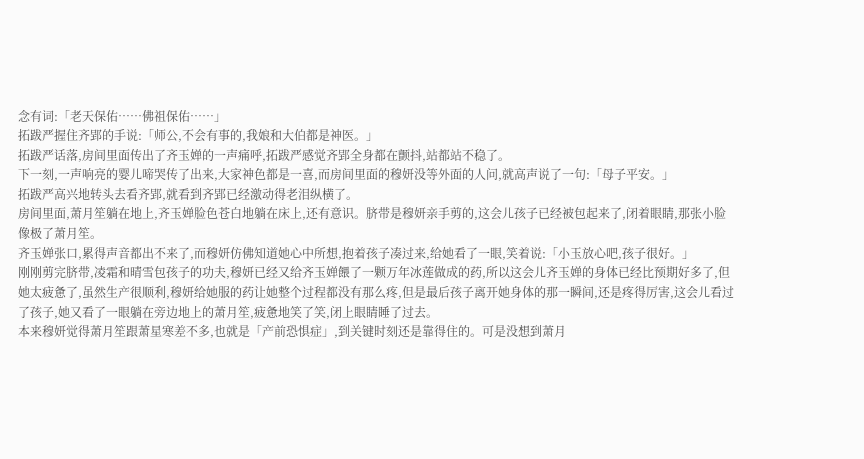念有词:「老天保佑……佛祖保佑……」
拓跋严握住齐郢的手说:「师公,不会有事的,我娘和大伯都是神医。」
拓跋严话落,房间里面传出了齐玉婵的一声痛呼,拓跋严感觉齐郢全身都在颤抖,站都站不稳了。
下一刻,一声响亮的婴儿啼哭传了出来,大家神色都是一喜,而房间里面的穆妍没等外面的人问,就高声说了一句:「母子平安。」
拓跋严高兴地转头去看齐郢,就看到齐郢已经激动得老泪纵横了。
房间里面,萧月笙躺在地上,齐玉婵脸色苍白地躺在床上,还有意识。脐带是穆妍亲手剪的,这会儿孩子已经被包起来了,闭着眼睛,那张小脸像极了萧月笙。
齐玉婵张口,累得声音都出不来了,而穆妍仿佛知道她心中所想,抱着孩子凑过来,给她看了一眼,笑着说:「小玉放心吧,孩子很好。」
刚刚剪完脐带,凌霜和晴雪包孩子的功夫,穆妍已经又给齐玉婵餵了一颗万年冰莲做成的药,所以这会儿齐玉婵的身体已经比预期好多了,但她太疲惫了,虽然生产很顺利,穆妍给她服的药让她整个过程都没有那么疼,但是最后孩子离开她身体的那一瞬间,还是疼得厉害,这会儿看过了孩子,她又看了一眼躺在旁边地上的萧月笙,疲惫地笑了笑,闭上眼睛睡了过去。
本来穆妍觉得萧月笙跟萧星寒差不多,也就是「产前恐惧症」,到关键时刻还是靠得住的。可是没想到萧月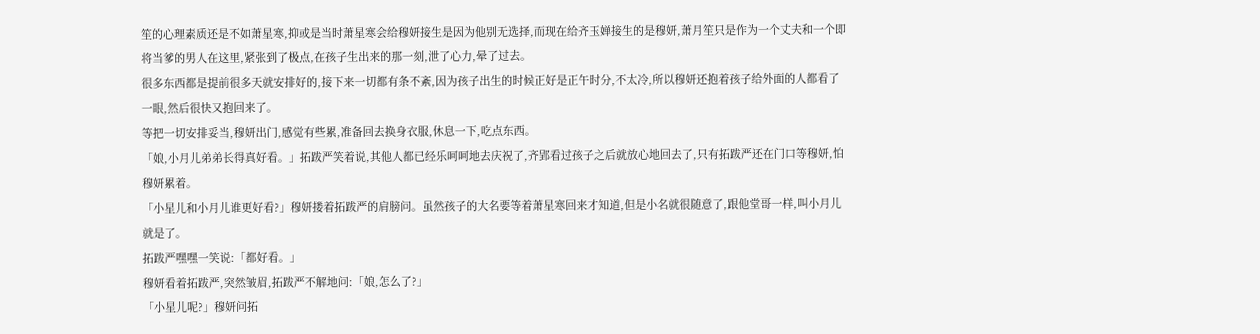笙的心理素质还是不如萧星寒,抑或是当时萧星寒会给穆妍接生是因为他别无选择,而现在给齐玉婵接生的是穆妍,萧月笙只是作为一个丈夫和一个即将当爹的男人在这里,紧张到了极点,在孩子生出来的那一刻,泄了心力,晕了过去。
很多东西都是提前很多天就安排好的,接下来一切都有条不紊,因为孩子出生的时候正好是正午时分,不太冷,所以穆妍还抱着孩子给外面的人都看了一眼,然后很快又抱回来了。
等把一切安排妥当,穆妍出门,感觉有些累,准备回去换身衣服,休息一下,吃点东西。
「娘,小月儿弟弟长得真好看。」拓跋严笑着说,其他人都已经乐呵呵地去庆祝了,齐郢看过孩子之后就放心地回去了,只有拓跋严还在门口等穆妍,怕穆妍累着。
「小星儿和小月儿谁更好看?」穆妍搂着拓跋严的肩膀问。虽然孩子的大名要等着萧星寒回来才知道,但是小名就很随意了,跟他堂哥一样,叫小月儿就是了。
拓跋严嘿嘿一笑说:「都好看。」
穆妍看着拓跋严,突然皱眉,拓跋严不解地问:「娘,怎么了?」
「小星儿呢?」穆妍问拓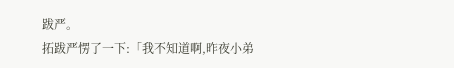跋严。
拓跋严愣了一下:「我不知道啊,昨夜小弟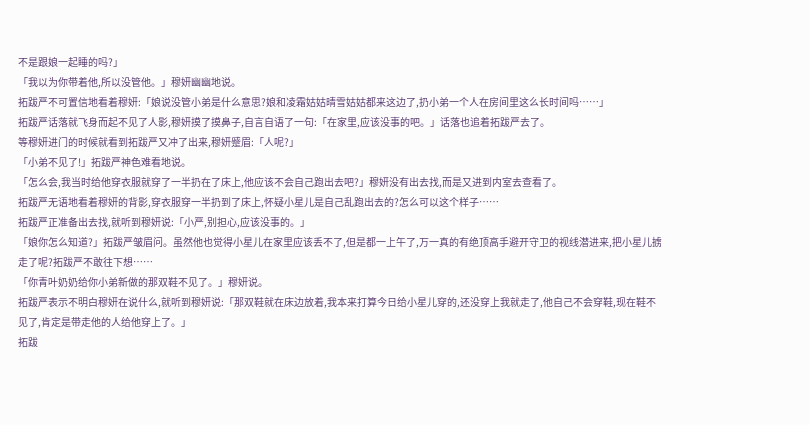不是跟娘一起睡的吗?」
「我以为你带着他,所以没管他。」穆妍幽幽地说。
拓跋严不可置信地看着穆妍:「娘说没管小弟是什么意思?娘和凌霜姑姑晴雪姑姑都来这边了,扔小弟一个人在房间里这么长时间吗……」
拓跋严话落就飞身而起不见了人影,穆妍摸了摸鼻子,自言自语了一句:「在家里,应该没事的吧。」话落也追着拓跋严去了。
等穆妍进门的时候就看到拓跋严又冲了出来,穆妍蹙眉:「人呢?」
「小弟不见了!」拓跋严神色难看地说。
「怎么会,我当时给他穿衣服就穿了一半扔在了床上,他应该不会自己跑出去吧?」穆妍没有出去找,而是又进到内室去查看了。
拓跋严无语地看着穆妍的背影,穿衣服穿一半扔到了床上,怀疑小星儿是自己乱跑出去的?怎么可以这个样子……
拓跋严正准备出去找,就听到穆妍说:「小严,别担心,应该没事的。」
「娘你怎么知道?」拓跋严皱眉问。虽然他也觉得小星儿在家里应该丢不了,但是都一上午了,万一真的有绝顶高手避开守卫的视线潜进来,把小星儿掳走了呢?拓跋严不敢往下想……
「你青叶奶奶给你小弟新做的那双鞋不见了。」穆妍说。
拓跋严表示不明白穆妍在说什么,就听到穆妍说:「那双鞋就在床边放着,我本来打算今日给小星儿穿的,还没穿上我就走了,他自己不会穿鞋,现在鞋不见了,肯定是带走他的人给他穿上了。」
拓跋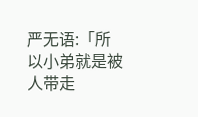严无语:「所以小弟就是被人带走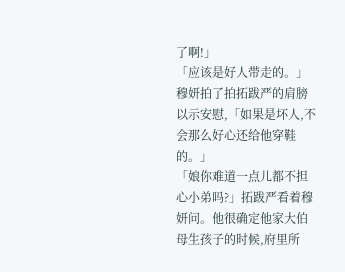了啊!」
「应该是好人带走的。」穆妍拍了拍拓跋严的肩膀以示安慰,「如果是坏人,不会那么好心还给他穿鞋的。」
「娘你难道一点儿都不担心小弟吗?」拓跋严看着穆妍问。他很确定他家大伯母生孩子的时候,府里所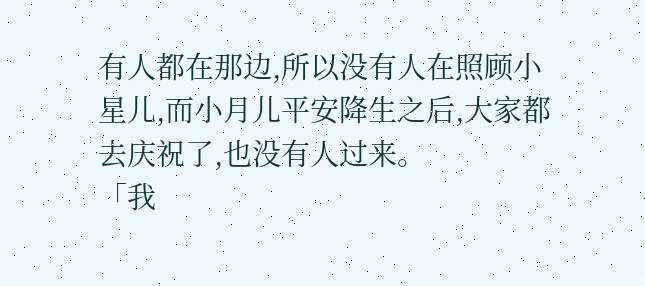有人都在那边,所以没有人在照顾小星儿,而小月儿平安降生之后,大家都去庆祝了,也没有人过来。
「我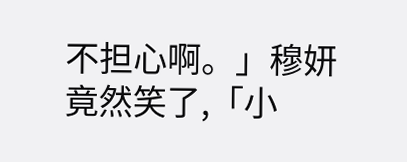不担心啊。」穆妍竟然笑了,「小